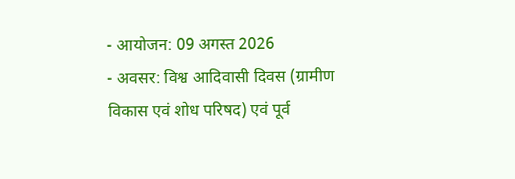- आयोजन: 09 अगस्त 2026
- अवसर: विश्व आदिवासी दिवस (ग्रामीण विकास एवं शोध परिषद) एवं पूर्व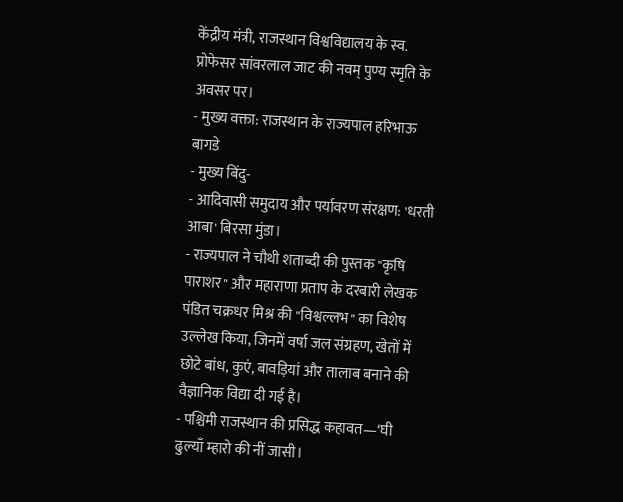केंद्रीय मंत्री, राजस्थान विश्वविद्यालय के स्व. प्रोफेसर सांवरलाल जाट की नवम् पुण्य स्मृति के अवसर पर।
- मुख्य वक्ता: राजस्थान के राज्यपाल हरिभाऊ बागडे
- मुख्य बिंदु-
- आदिवासी समुदाय और पर्यावरण संरक्षण: 'धरती आबा' बिरसा मुंडा।
- राज्यपाल ने चौथी शताब्दी की पुस्तक "कृषि पाराशर" और महाराणा प्रताप के दरबारी लेखक पंडित चक्रधर मिश्र की "विश्वल्लभ" का विशेष उल्लेख किया, जिनमें वर्षा जल संग्रहण, खेतों में छोटे बांध, कुएं, बावड़ियां और तालाब बनाने की वैज्ञानिक विद्या दी गई है।
- पश्चिमी राजस्थान की प्रसिद्ध कहावत—‘घी ढुल्याँ म्हारो की नीं जासी।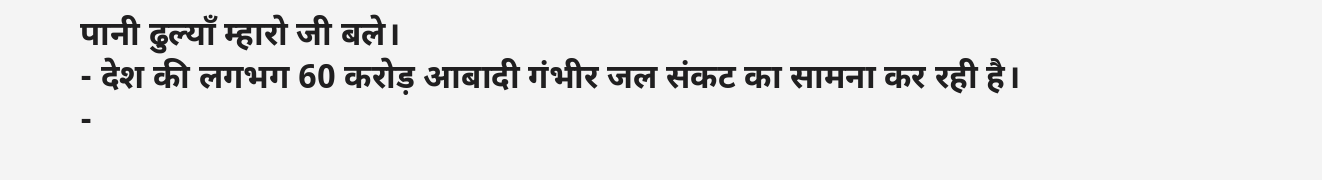पानी ढुल्याँ म्हारो जी बले।
- देश की लगभग 60 करोड़ आबादी गंभीर जल संकट का सामना कर रही है।
-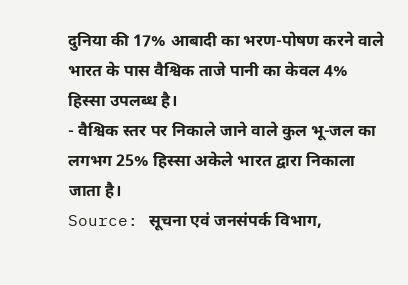दुनिया की 17% आबादी का भरण-पोषण करने वाले भारत के पास वैश्विक ताजे पानी का केवल 4% हिस्सा उपलब्ध है।
- वैश्विक स्तर पर निकाले जाने वाले कुल भू-जल का लगभग 25% हिस्सा अकेले भारत द्वारा निकाला जाता है।
Source: सूचना एवं जनसंपर्क विभाग,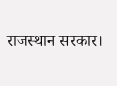राजस्थान सरकार।